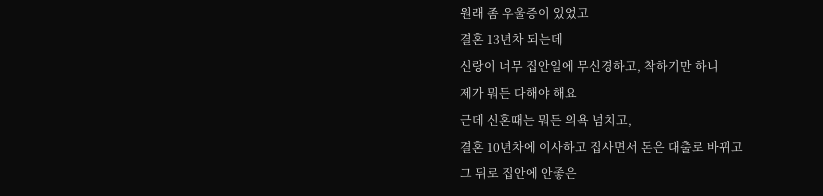원래 좀 우울증이 있었고
결혼 13년차 되는데
신랑이 너무 집안일에 무신경하고, 착하기만 하니
제가 뭐든 다해야 해요
근데 신혼때는 뭐든 의욕 넘치고,
결혼 10년차에 이사하고 집사면서 돈은 대출로 바뀌고
그 뒤로 집안에 안좋은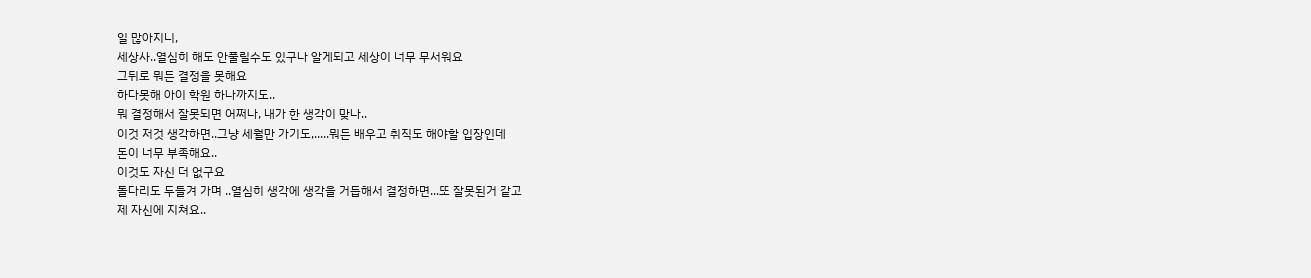일 많아지니,
세상사..열심히 해도 안풀릴수도 있구나 알게되고 세상이 너무 무서워요
그뒤로 뭐든 결정을 못해요
하다못해 아이 학원 하나까지도..
뭐 결정해서 잘못되면 어쩌나, 내가 한 생각이 맞나..
이것 저것 생각하면..그냥 세월만 가기도,.....뭐든 배우고 취직도 해야할 입장인데
돈이 너무 부족해요..
이것도 자신 더 없구요
돌다리도 두들겨 가며 ..열심히 생각에 생각을 거듭해서 결정하면...또 잘못된거 같고
제 자신에 지쳐요..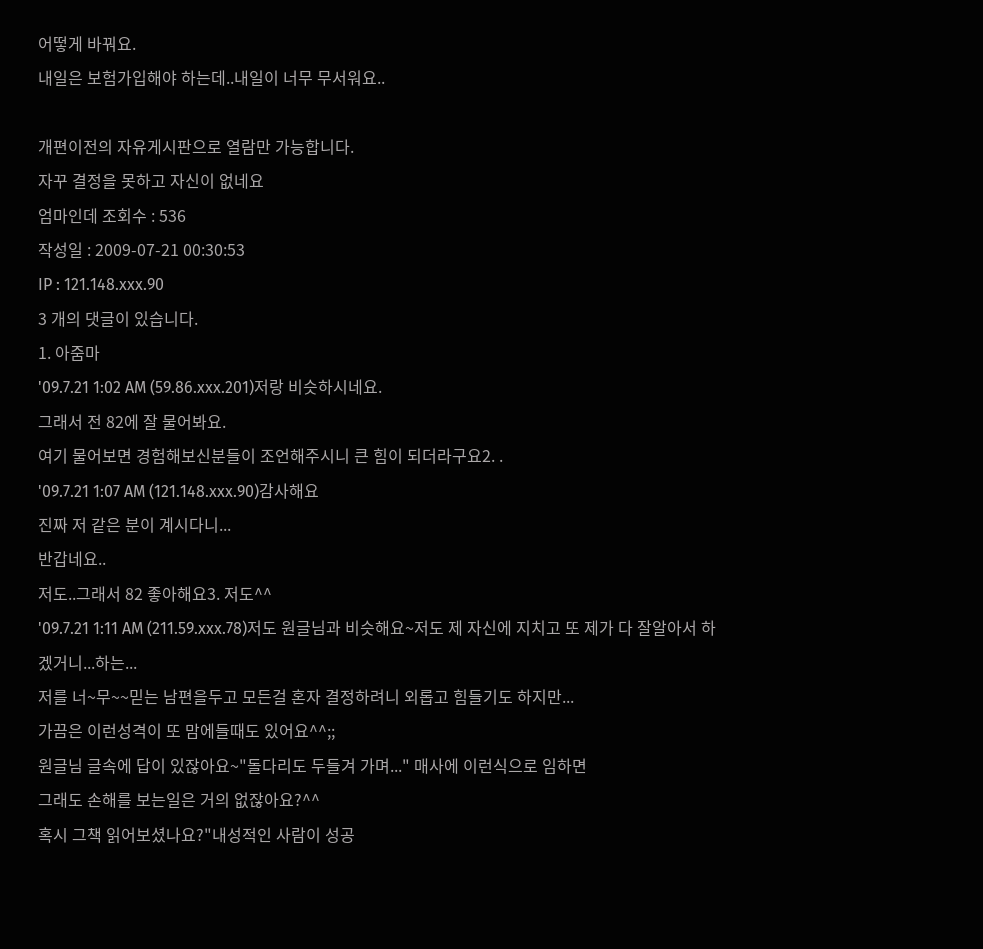어떻게 바꿔요.
내일은 보험가입해야 하는데..내일이 너무 무서워요..

개편이전의 자유게시판으로 열람만 가능합니다.
자꾸 결정을 못하고 자신이 없네요
엄마인데 조회수 : 536
작성일 : 2009-07-21 00:30:53
IP : 121.148.xxx.90
3 개의 댓글이 있습니다.
1. 아줌마
'09.7.21 1:02 AM (59.86.xxx.201)저랑 비슷하시네요.
그래서 전 82에 잘 물어봐요.
여기 물어보면 경험해보신분들이 조언해주시니 큰 힘이 되더라구요2. .
'09.7.21 1:07 AM (121.148.xxx.90)감사해요
진짜 저 같은 분이 계시다니...
반갑네요..
저도..그래서 82 좋아해요3. 저도^^
'09.7.21 1:11 AM (211.59.xxx.78)저도 원글님과 비슷해요~저도 제 자신에 지치고 또 제가 다 잘알아서 하겠거니...하는...
저를 너~무~~믿는 남편을두고 모든걸 혼자 결정하려니 외롭고 힘들기도 하지만...
가끔은 이런성격이 또 맘에들때도 있어요^^;;
원글님 글속에 답이 있잖아요~"돌다리도 두들겨 가며..." 매사에 이런식으로 임하면
그래도 손해를 보는일은 거의 없잖아요?^^
혹시 그책 읽어보셨나요?"내성적인 사람이 성공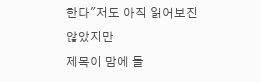한다"저도 아직 읽어보진 않았지만
제목이 맘에 들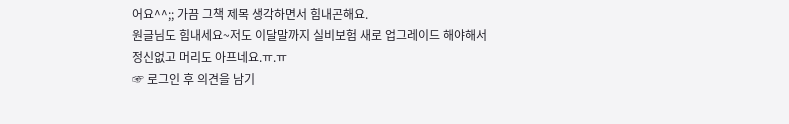어요^^;; 가끔 그책 제목 생각하면서 힘내곤해요.
원글님도 힘내세요~저도 이달말까지 실비보험 새로 업그레이드 해야해서
정신없고 머리도 아프네요.ㅠ.ㅠ
☞ 로그인 후 의견을 남기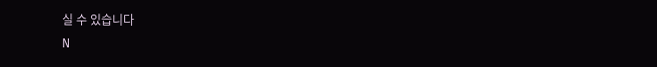실 수 있습니다
N